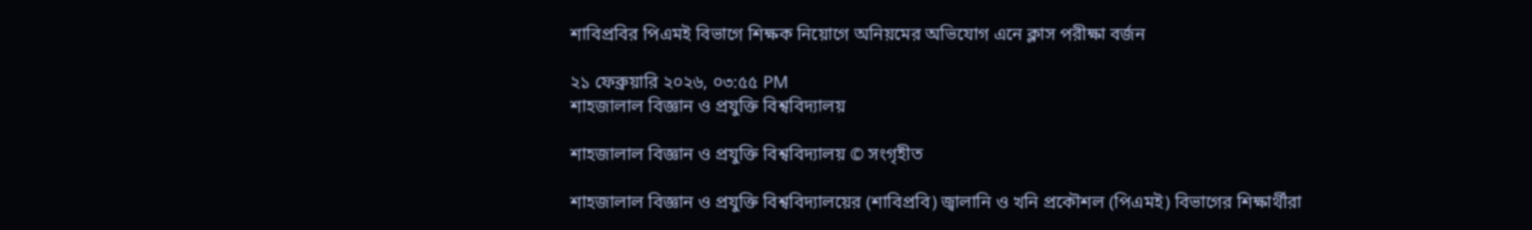শাবিপ্রবির পিএমই বিভাগে শিক্ষক নিয়োগে অনিয়মের অভিযোগ এনে ক্লাস পরীক্ষা বর্জন

২১ ফেব্রুয়ারি ২০২৬, ০৩:৫৫ PM
শাহজালাল বিজ্ঞান ও প্রযুক্তি বিশ্ববিদ্যালয়

শাহজালাল বিজ্ঞান ও প্রযুক্তি বিশ্ববিদ্যালয় © সংগৃহীত

শাহজালাল বিজ্ঞান ও প্রযুক্তি বিশ্ববিদ্যালয়ের (শাবিপ্রবি) জ্বালানি ও খনি প্রকৌশল (পিএমই) বিভাগের শিক্ষার্থীরা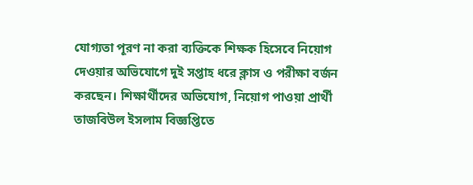যোগ্যতা পূরণ না করা ব্যক্তিকে শিক্ষক হিসেবে নিয়োগ দেওয়ার অভিযোগে দুই সপ্তাহ ধরে ক্লাস ও পরীক্ষা বর্জন করছেন। শিক্ষার্থীদের অভিযোগ, নিয়োগ পাওয়া প্রার্থী তাজবিউল ইসলাম বিজ্ঞপ্তিতে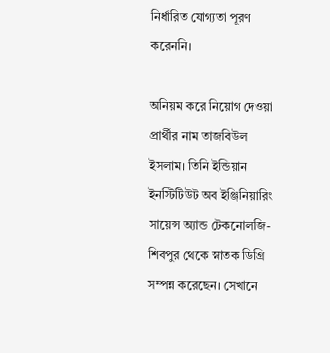নির্ধারিত যোগ্যতা পূরণ করেননি।

অনিয়ম করে নিয়োগ দেওয়া প্রার্থীর নাম তাজবিউল ইসলাম। তিনি ইন্ডিয়ান ইনস্টিটিউট অব ইঞ্জিনিয়ারিং সায়েন্স অ্যান্ড টেকনোলজি-শিবপুর থেকে স্নাতক ডিগ্রি সম্পন্ন করেছেন। সেখানে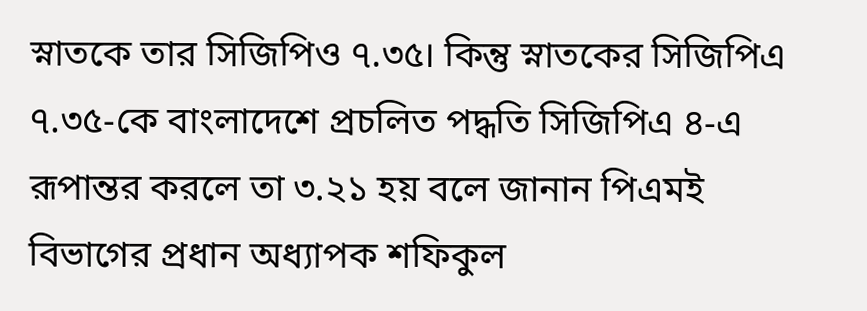স্নাতকে তার সিজিপিও ৭.৩৫। কিন্তু স্নাতকের সিজিপিএ ৭.৩৫-কে বাংলাদেশে প্রচলিত পদ্ধতি সিজিপিএ ৪-এ রূপান্তর করলে তা ৩.২১ হয় বলে জানান পিএমই বিভাগের প্রধান অধ্যাপক শফিকুল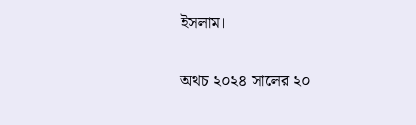ইসলাম।

অথচ ২০২৪ সালের ২০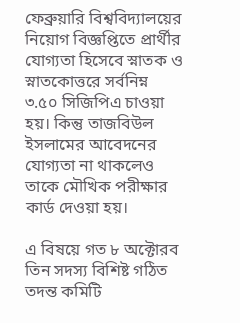ফেব্রুয়ারি বিশ্ববিদ্যালয়ের নিয়োগ বিজ্ঞপ্তিতে প্রার্থীর যোগ্যতা হিসেবে স্নাতক ও স্নাতকোত্তরে সর্বনিম্ন ৩.৫০ সিজিপিএ চাওয়া হয়। কিন্তু তাজবিউল ইসলামের আবেদনের যোগ্যতা না থাকলেও তাকে মৌখিক পরীক্ষার কার্ড দেওয়া হয়।

এ বিষয়ে গত ৮ অক্টোরব তিন সদস্য বিশিষ্ট গঠিত তদন্ত কমিটি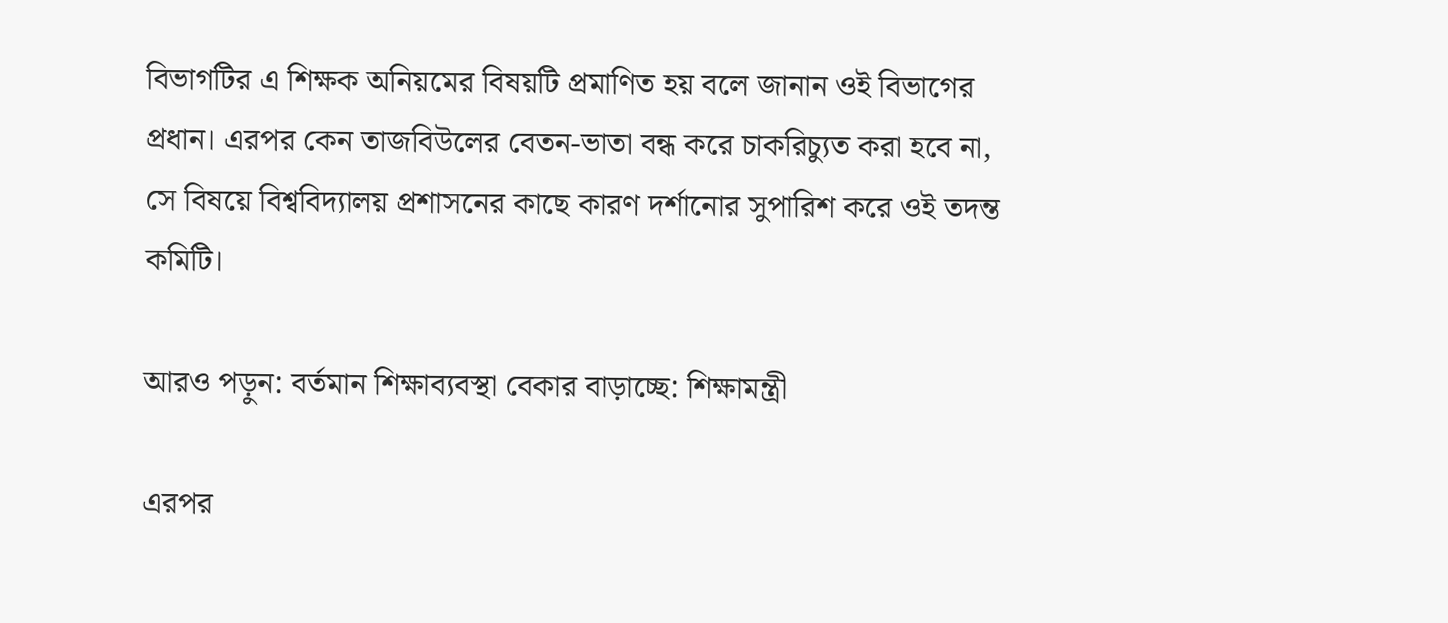বিভাগটির এ শিক্ষক অনিয়মের বিষয়টি প্রমাণিত হয় বলে জানান ওই বিভাগের প্রধান। এরপর কেন তাজবিউলের বেতন-ভাতা বন্ধ করে চাকরিচ্যুত করা হবে না, সে বিষয়ে বিশ্ববিদ্যালয় প্রশাসনের কাছে কারণ দর্শানোর সুপারিশ করে ওই তদন্ত কমিটি।

আরও পড়ুন: বর্তমান শিক্ষাব্যবস্থা বেকার বাড়াচ্ছে: শিক্ষামন্ত্রী

এরপর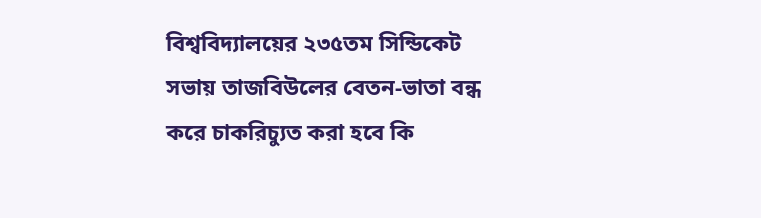বিশ্ববিদ্যালয়ের ২৩৫তম সিন্ডিকেট সভায় তাজবিউলের বেতন-ভাতা বন্ধ করে চাকরিচ্যুত করা হবে কি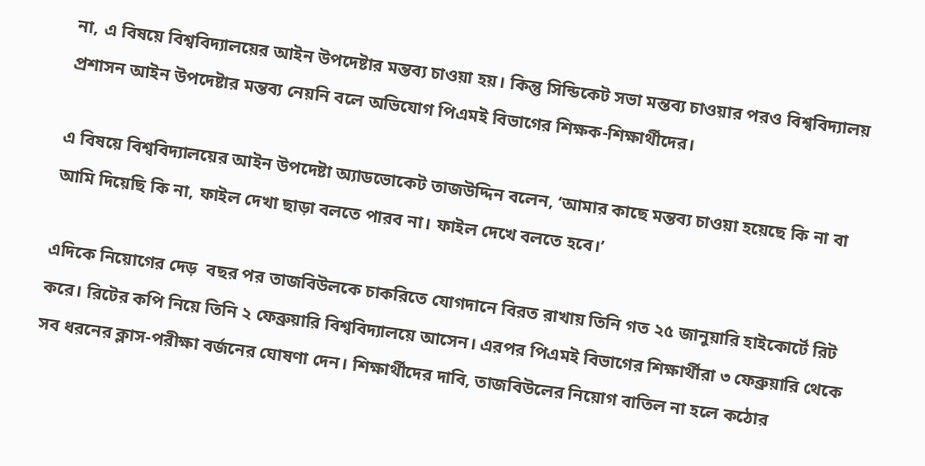না, এ বিষয়ে বিশ্ববিদ্যালয়ের আইন উপদেষ্টার মন্তব্য চাওয়া হয়। কিন্তু সিন্ডিকেট সভা মন্তব্য চাওয়ার পরও বিশ্ববিদ্যালয় প্রশাসন আইন উপদেষ্টার মন্তব্য নেয়নি বলে অভিযোগ পিএমই বিভাগের শিক্ষক-শিক্ষার্থীদের।

এ বিষয়ে বিশ্ববিদ্যালয়ের আইন উপদেষ্টা অ্যাডভোকেট তাজউদ্দিন বলেন, ‘আমার কাছে মন্তব্য চাওয়া হয়েছে কি না বা আমি দিয়েছি কি না, ফাইল দেখা ছাড়া বলতে পারব না। ফাইল দেখে বলতে হবে।’

এদিকে নিয়োগের দেড়  বছর পর তাজবিউলকে চাকরিতে যোগদানে বিরত রাখায় তিনি গত ২৫ জানুয়ারি হাইকোর্টে রিট করে। রিটের কপি নিয়ে তিনি ২ ফেব্রুয়ারি বিশ্ববিদ্যালয়ে আসেন। এরপর পিএমই বিভাগের শিক্ষার্থীরা ৩ ফেব্রুয়ারি থেকে সব ধরনের ক্লাস-পরীক্ষা বর্জনের ঘোষণা দেন। শিক্ষার্থীদের দাবি, তাজবিউলের নিয়োগ বাতিল না হলে কঠোর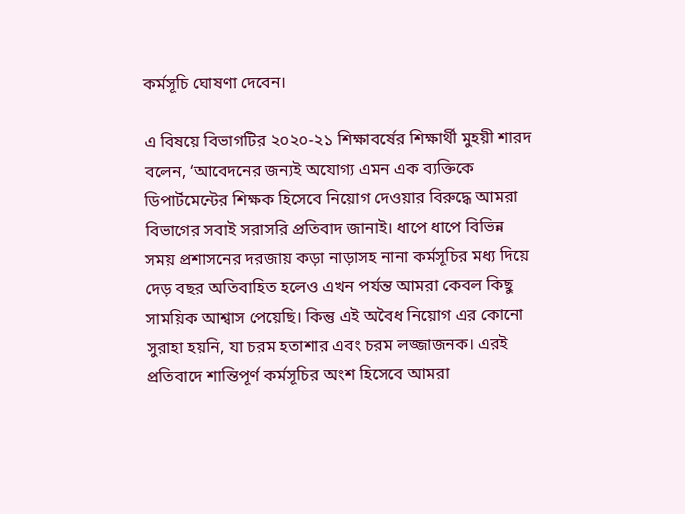কর্মসূচি ঘোষণা দেবেন।

এ বিষয়ে বিভাগটির ২০২০-২১ শিক্ষাবর্ষের শিক্ষার্থী মুহয়ী শারদ বলেন, ‘আবেদনের জন্যই অযোগ্য এমন এক ব্যক্তিকে ডিপার্টমেন্টের শিক্ষক হিসেবে নিয়োগ দেওয়ার বিরুদ্ধে আমরা বিভাগের সবাই সরাসরি প্রতিবাদ জানাই। ধাপে ধাপে বিভিন্ন সময় প্রশাসনের দরজায় কড়া নাড়াসহ নানা কর্মসূচির মধ্য দিয়ে দেড় বছর অতিবাহিত হলেও এখন পর্যন্ত আমরা কেবল কিছু সাময়িক আশ্বাস পেয়েছি। কিন্তু এই অবৈধ নিয়োগ এর কোনো সুরাহা হয়নি, যা চরম হতাশার এবং চরম লজ্জাজনক। এরই প্রতিবাদে শান্তিপূর্ণ কর্মসূচির অংশ হিসেবে আমরা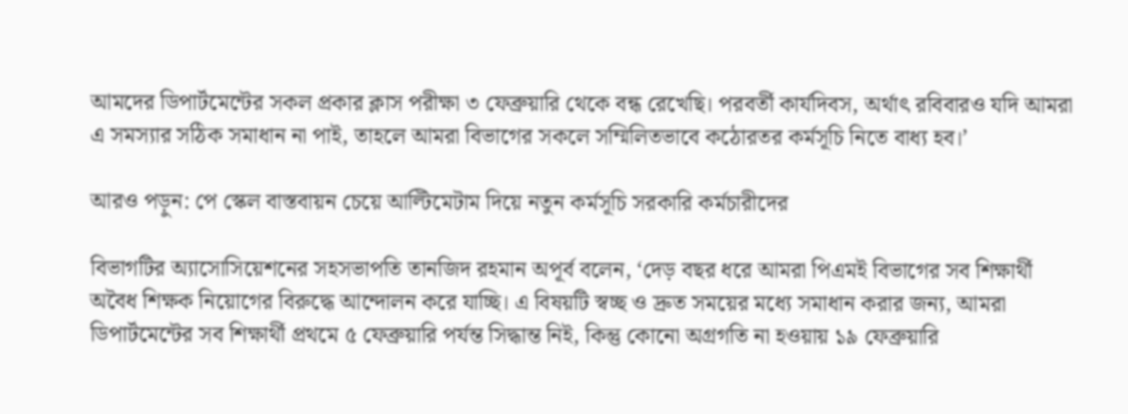আমদের ডিপার্টমেন্টের সকল প্রকার ক্লাস পরীক্ষা ৩ ফেব্রুয়ারি থেকে বন্ধ রেখেছি। পরবর্তী কার্যদিবস, অর্থাৎ রবিবারও যদি আমরা এ সমস্যার সঠিক সমাধান না পাই, তাহলে আমরা বিভাগের সকলে সম্মিলিতভাবে কঠোরতর কর্মসূচি নিতে বাধ্য হব।’

আরও পড়ুন: পে স্কেল বাস্তবায়ন চেয়ে আল্টিমেটাম দিয়ে নতুন কর্মসূচি সরকারি কর্মচারীদের

বিভাগটির অ্যাসোসিয়েশনের সহসভাপতি তানজিদ রহমান অপূর্ব বলেন, ‘দেড় বছর ধরে আমরা পিএমই বিভাগের সব শিক্ষার্থী অবৈধ শিক্ষক নিয়োগের বিরুদ্ধে আন্দোলন করে যাচ্ছি। এ বিষয়টি স্বচ্ছ ও দ্রুত সময়ের মধ্যে সমাধান করার জন্য, আমরা ডিপার্টমেন্টের সব শিক্ষার্থী প্রথমে ৫ ফেব্রুয়ারি পর্যন্ত সিদ্ধান্ত নিই, কিন্তু কোনো অগ্রগতি না হওয়ায় ১৯ ফেব্রুয়ারি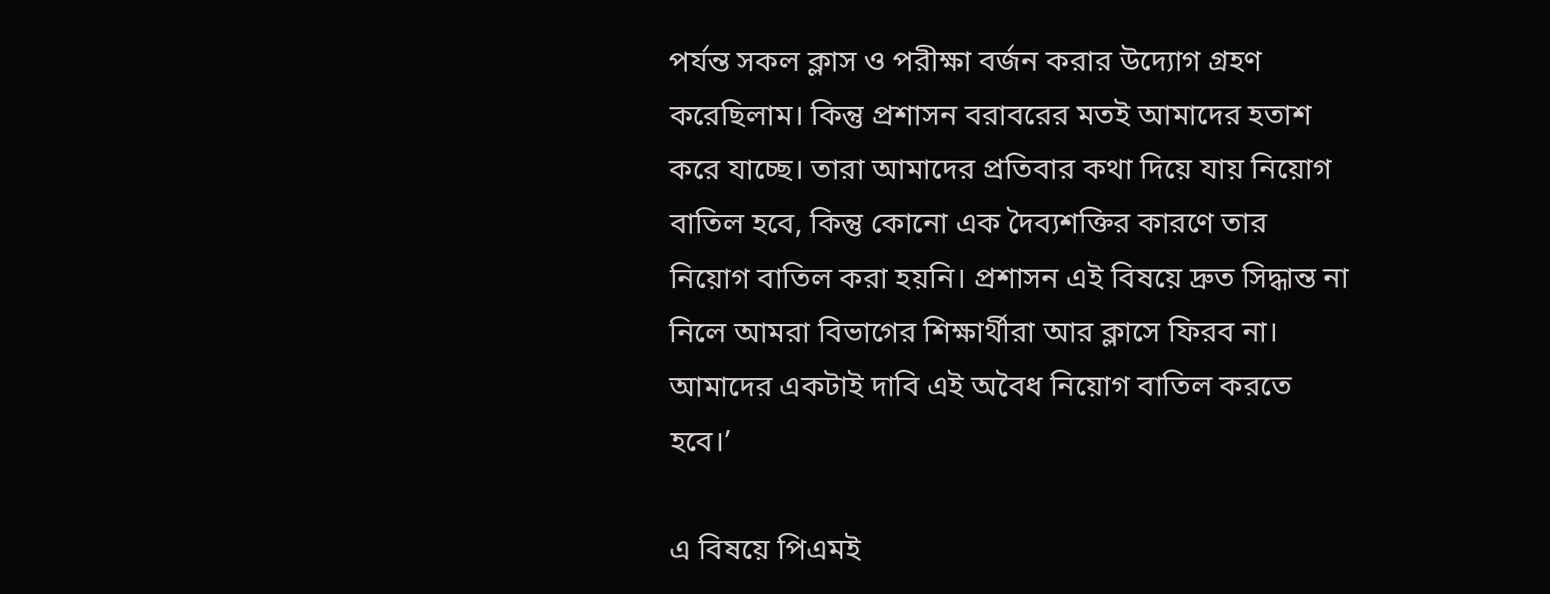পর্যন্ত সকল ক্লাস ও পরীক্ষা বর্জন করার উদ্যোগ গ্রহণ  করেছিলাম। কিন্তু প্রশাসন বরাবরের মতই আমাদের হতাশ করে যাচ্ছে। তারা আমাদের প্রতিবার কথা দিয়ে যায় নিয়োগ বাতিল হবে, কিন্তু কোনো এক দৈব্যশক্তির কারণে তার নিয়োগ বাতিল করা হয়নি। প্রশাসন এই বিষয়ে দ্রুত সিদ্ধান্ত না নিলে আমরা বিভাগের শিক্ষার্থীরা আর ক্লাসে ফিরব না। আমাদের একটাই দাবি এই অবৈধ নিয়োগ বাতিল করতে হবে।’

এ বিষয়ে পিএমই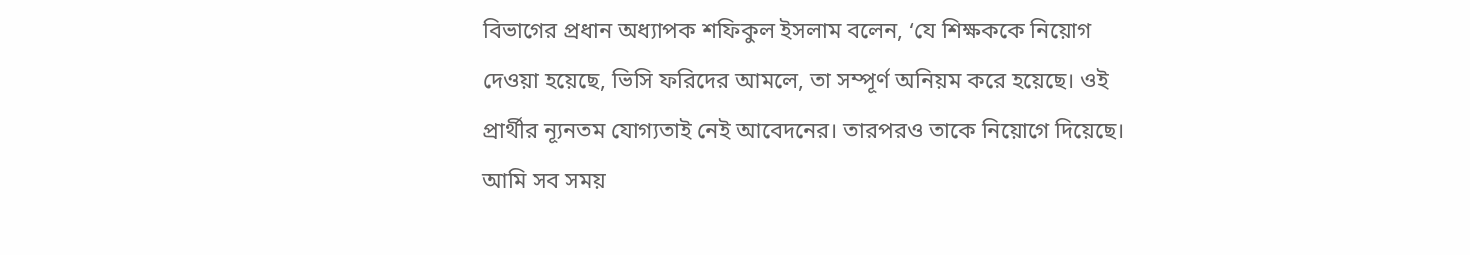বিভাগের প্রধান অধ্যাপক শফিকুল ইসলাম বলেন, ‘যে শিক্ষককে নিয়োগ দেওয়া হয়েছে, ভিসি ফরিদের আমলে, তা সম্পূর্ণ অনিয়ম করে হয়েছে। ওই প্রার্থীর ন্যূনতম যোগ্যতাই নেই আবেদনের। তারপরও তাকে নিয়োগে দিয়েছে। আমি সব সময়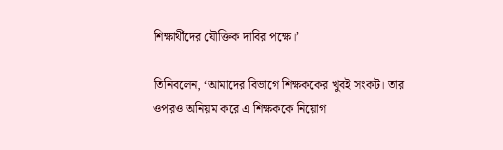শিক্ষার্থীদের যৌক্তিক দাবির পক্ষে।’

তিনিবলেন, ‘আমাদের বিভাগে শিক্ষককের খুবই সংকট। তার ওপরও অনিয়ম করে এ শিক্ষককে নিয়োগ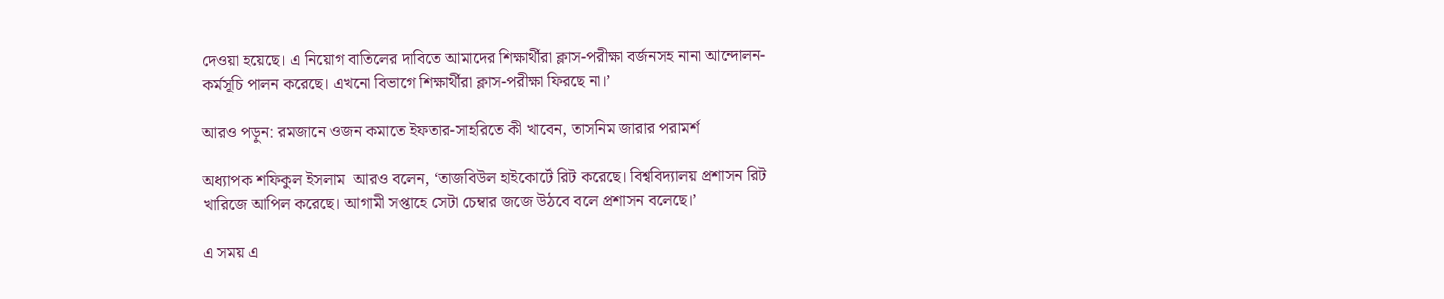দেওয়া হয়েছে। এ নিয়োগ বাতিলের দাবিতে আমাদের শিক্ষার্থীরা ক্লাস-পরীক্ষা বর্জনসহ নানা আন্দোলন-কর্মসূচি পালন করেছে। এখনো বিভাগে শিক্ষার্থীরা ক্লাস-পরীক্ষা ফিরছে না।’

আরও পড়ুন: রমজানে ওজন কমাতে ইফতার-সাহরিতে কী খাবেন, তাসনিম জারার পরামর্শ

অধ্যাপক শফিকুল ইসলাম  আরও বলেন, ‘তাজবিউল হাইকোর্টে রিট করেছে। বিশ্ববিদ্যালয় প্রশাসন রিট খারিজে আপিল করেছে। আগামী সপ্তাহে সেটা চেম্বার জজে উঠবে বলে প্রশাসন বলেছে।’

এ সময় এ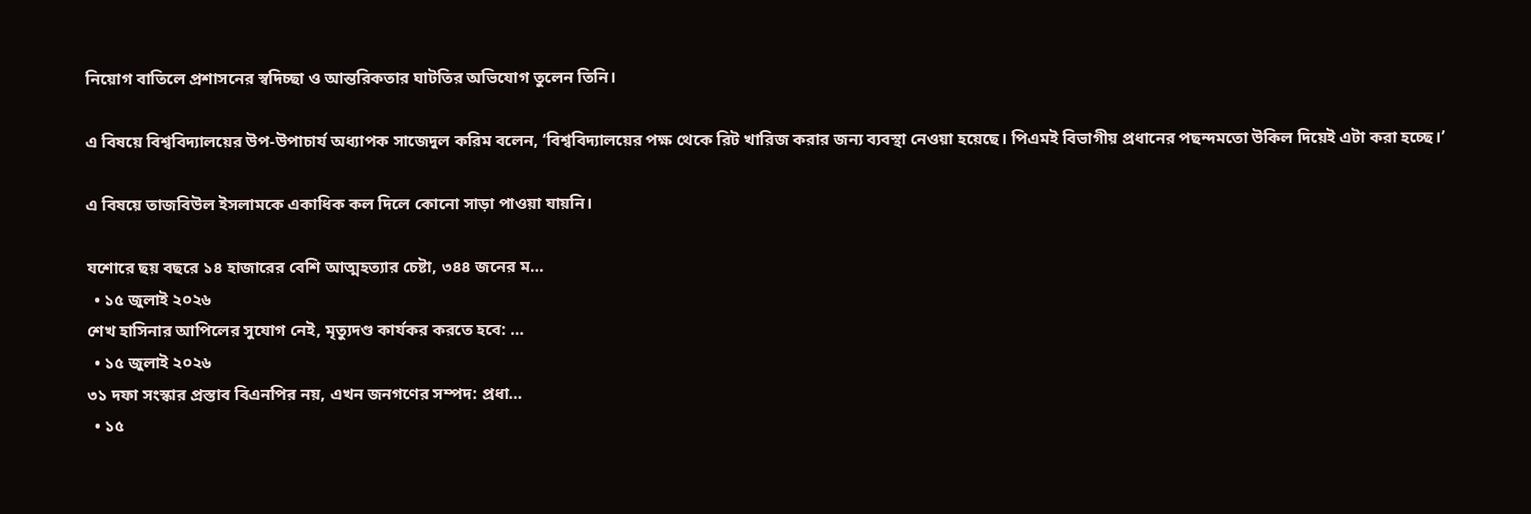নিয়োগ বাতিলে প্রশাসনের স্বদিচ্ছা ও আন্তরিকতার ঘাটতির অভিযোগ তুলেন তিনি।

এ বিষয়ে বিশ্ববিদ্যালয়ের উপ-উপাচার্য অধ্যাপক সাজেদুল করিম বলেন, ‘বিশ্ববিদ্যালয়ের পক্ষ থেকে রিট খারিজ করার জন্য ব্যবস্থা নেওয়া হয়েছে। পিএমই বিভাগীয় প্রধানের পছন্দমতো উকিল দিয়েই এটা করা হচ্ছে।’

এ বিষয়ে তাজবিউল ইসলামকে একাধিক কল দিলে কোনো সাড়া পাওয়া যায়নি।

যশোরে ছয় বছরে ১৪ হাজারের বেশি আত্মহত্যার চেষ্টা, ৩৪৪ জনের ম…
  • ১৫ জুলাই ২০২৬
শেখ হাসিনার আপিলের সুযোগ নেই, মৃত্যুদণ্ড কার্যকর করতে হবে: …
  • ১৫ জুলাই ২০২৬
৩১ দফা সংস্কার প্রস্তাব বিএনপির নয়, এখন জনগণের সম্পদ: প্রধা…
  • ১৫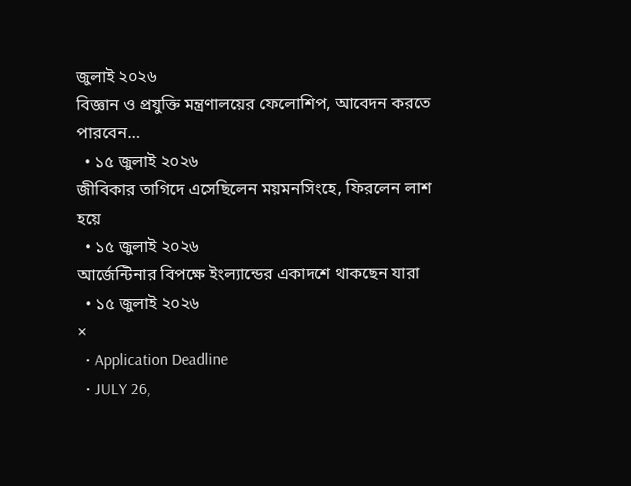জুলাই ২০২৬
বিজ্ঞান ও প্রযুক্তি মন্ত্রণালয়ের ফেলোশিপ, আবেদন করতে পারবেন…
  • ১৫ জুলাই ২০২৬
জীবিকার তাগিদে এসেছিলেন ময়মনসিংহে, ফিরলেন লাশ হয়ে
  • ১৫ জুলাই ২০২৬
আর্জেন্টিনার বিপক্ষে ইংল্যান্ডের একাদশে থাকছেন যারা
  • ১৫ জুলাই ২০২৬
×
  • Application Deadline
  • JULY 26,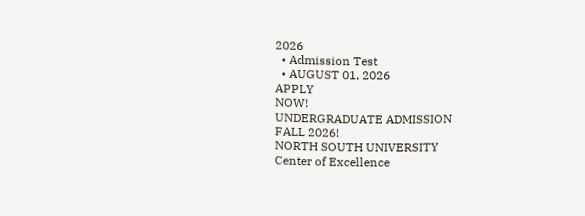2026
  • Admission Test
  • AUGUST 01, 2026
APPLY
NOW!
UNDERGRADUATE ADMISSION
FALL 2026!
NORTH SOUTH UNIVERSITY
Center of Excellence